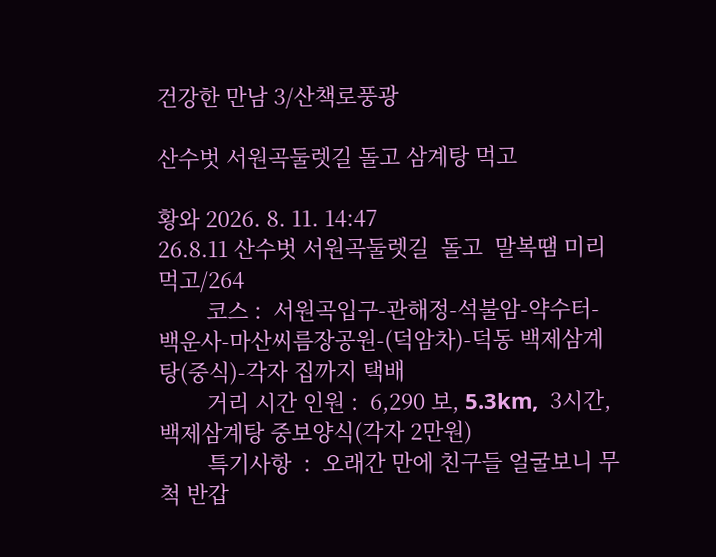건강한 만남 3/산책로풍광

산수벗 서원곡둘렛길 돌고 삼계탕 먹고

황와 2026. 8. 11. 14:47
26.8.11 산수벗 서원곡둘렛길  돌고  말복땜 미리먹고/264
        코스 :  서원곡입구-관해정-석불암-약수터-백운사-마산씨름장공원-(덕암차)-덕동 백제삼계탕(중식)-각자 집까지 택배
        거리 시간 인원 :  6,290 보, 5.3km,  3시간,  백제삼계탕 중보양식(각자 2만원)
        특기사항  :  오래간 만에 친구들 얼굴보니 무척 반갑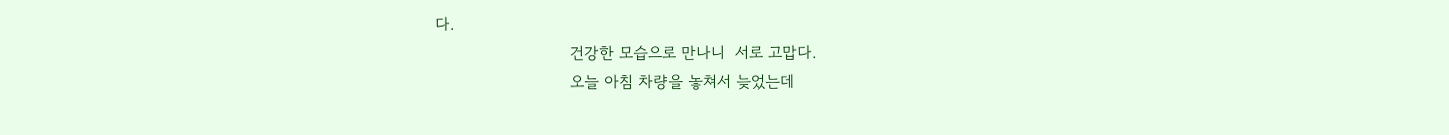다.
                           건강한 모습으로 만나니  서로 고맙다.
                           오늘 아침 차량을 놓쳐서 늦었는데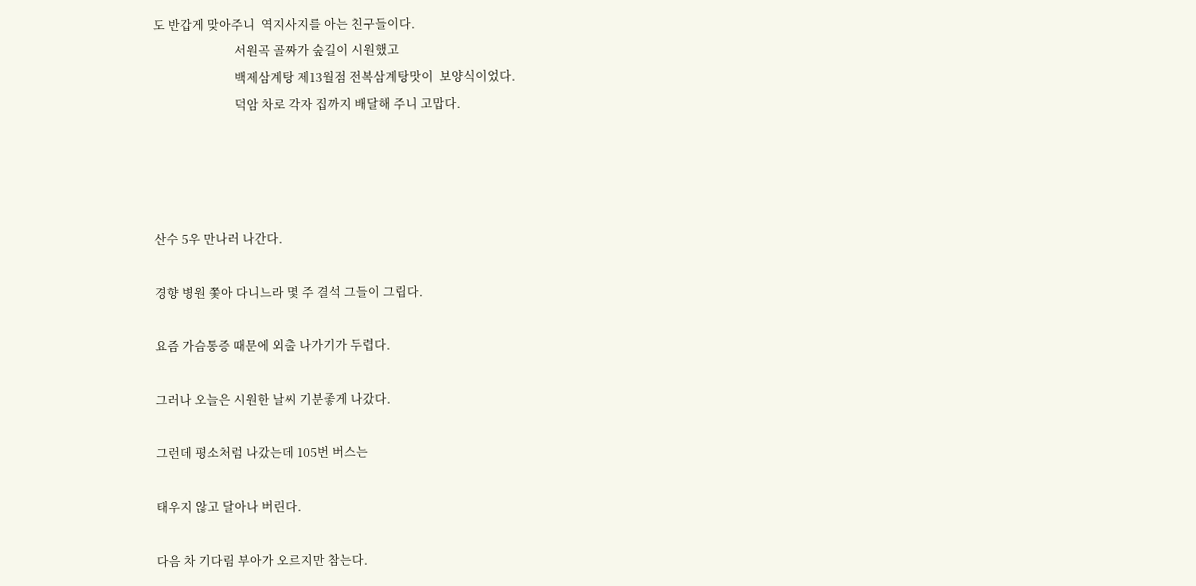도 반갑게 맞아주니  역지사지를 아는 친구들이다.
                           서원곡 골짜가 숲길이 시원했고
                           백제삼계탕 제13월점 전복삼계탕맛이  보양식이었다.
                           덕암 차로 각자 집까지 배달해 주니 고맙다.




산수 5우 만나러 나간다.

경향 병원 쫓아 다니느라 몇 주 결석 그들이 그립다.

요즘 가슴통증 때문에 외출 나가기가 두렵다.

그러나 오늘은 시원한 날씨 기분좋게 나갔다.

그런데 평소처럼 나갔는데 105번 버스는

태우지 않고 달아나 버린다.

다음 차 기다림 부아가 오르지만 참는다.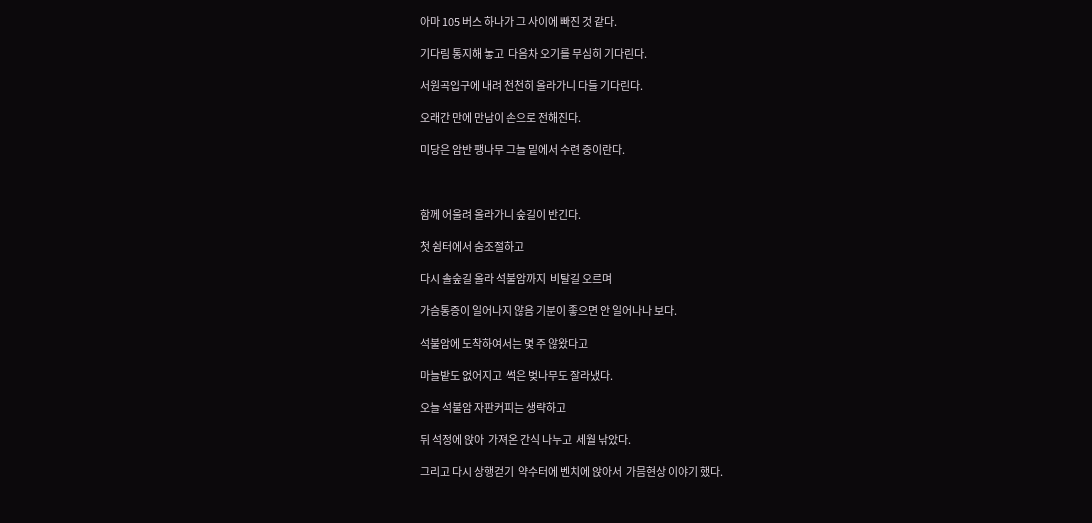아마 105 버스 하나가 그 사이에 빠진 것 같다.

기다림 통지해 놓고  다음차 오기를 무심히 기다린다.

서원곡입구에 내려 천천히 올라가니 다들 기다린다.

오래간 만에 만남이 손으로 전해진다.

미당은 암반 팽나무 그늘 밑에서 수련 중이란다.



함께 어울려 올라가니 숲길이 반긴다.

첫 쉼터에서 숨조절하고

다시 솔숲길 올라 석불암까지  비탈길 오르며

가슴통증이 일어나지 않음 기분이 좋으면 안 일어나나 보다.

석불암에 도착하여서는 몇 주 않왔다고

마늘밭도 없어지고  썩은 벚나무도 잘라냈다.

오늘 석불암 자판커피는 생략하고

뒤 석정에 앉아  가져온 간식 나누고  세월 낚았다.

그리고 다시 상행걷기  약수터에 벤치에 앉아서  가믐현상 이야기 했다.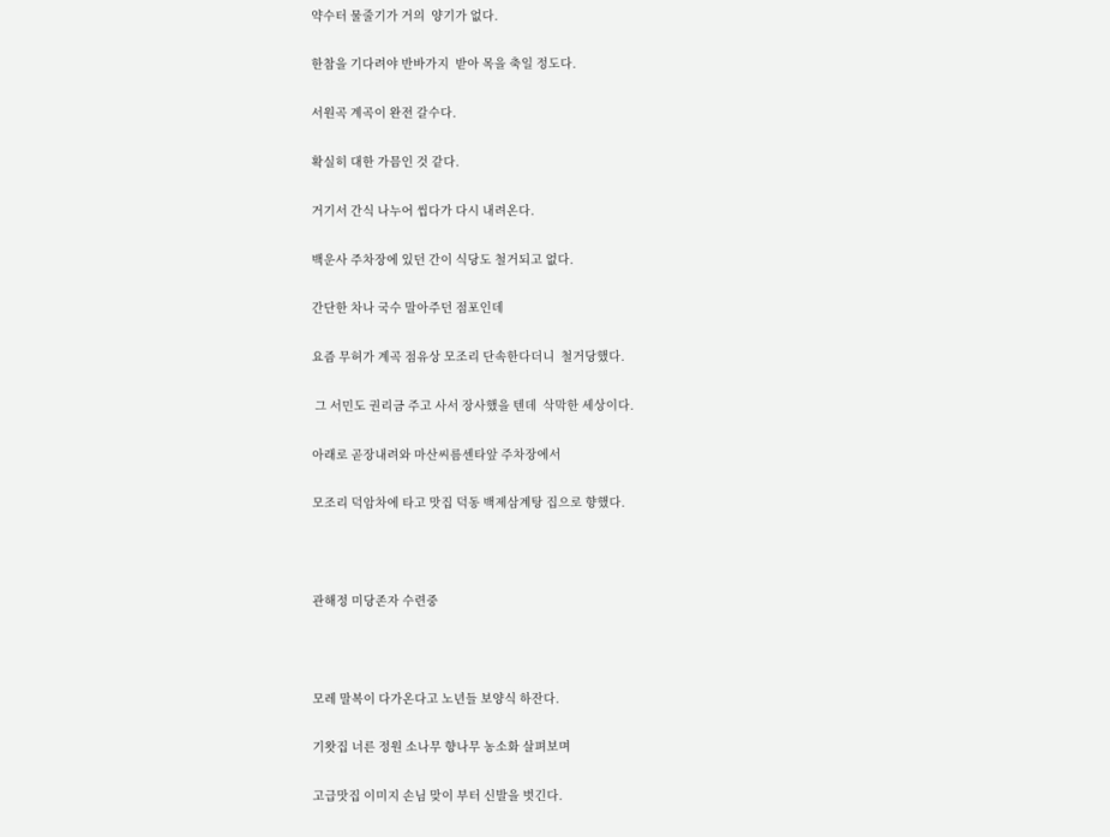약수터 물줄기가 거의  양기가 없다.

한참을 기다려야 반바가지  받아 목을 축일 정도다.

서원곡 계곡이 완전 갈수다.

확실히 대한 가믐인 것 같다.

거기서 간식 나누어 씹다가 다시 내려온다.

백운사 주차장에 있던 간이 식당도 철거되고 없다.

간단한 차나 국수 말아주던 점포인데

요즘 무허가 계곡 점유상 모조리 단속한다더니  철거당했다.

 그 서민도 권리금 주고 사서 장사했을 텐데  삭막한 세상이다.

아래로 곧장내려와 마산씨름센타앞 주차장에서

모조리 덕암차에 타고 맛집 덕동 백제삼계탕 집으로 향했다.



관해정 미당존자 수련중



모레 말복이 다가온다고 노년들 보양식 하잔다.

기왓집 너른 정원 소나무 향나무 농소화 살펴보며

고급맛집 이미지 손님 맞이 부터 신발을 벗긴다.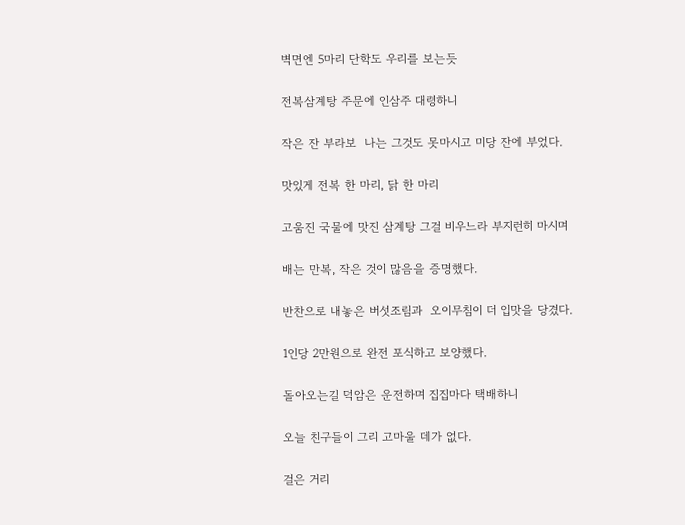벽면엔 5마리 단학도 우리를 보는듯

전복삼계탕 주문에 인삼주 대령하니

작은 잔 부라보  나는 그것도 못마시고 미당 잔에 부었다.

맛있게 전복 한 마리, 닭 한 마리

고움진 국물에 맛진 삼계탕 그걸 비우느라 부지런히 마시며

배는 만복, 작은 것이 많음을 증명했다.

반찬으로 내놓은 버섯조림과  오이무침이 더 입맛을 당겼다.

1인당 2만원으로 완전 포식하고 보양했다.

돌아오는길 덕암은 운전하며 집집마다 택배하니

오늘 친구들이 그리 고마울 데가 없다.

걸은 거리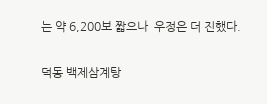는 약 6,200보 짧으나  우정은 더 진했다.

덕동 백제삼계탕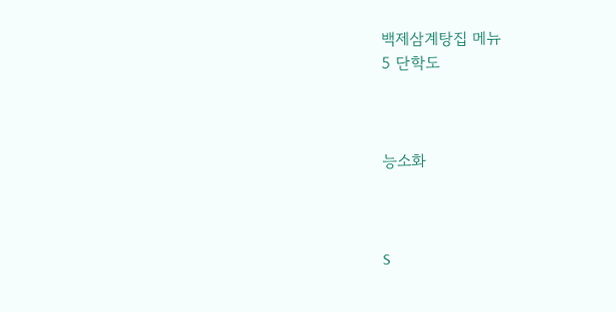백제삼계탕집 메뉴
5 단학도



능소화



S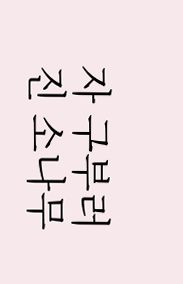자 구부러진 소나무